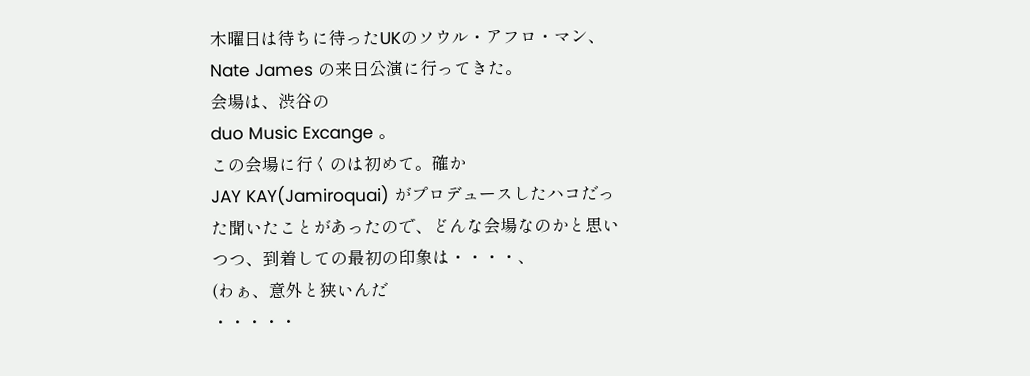木曜日は待ちに待ったUKのソウル・アフロ・マン、
Nate James の来日公演に行ってきた。
会場は、渋谷の
duo Music Excange 。
この会場に行くのは初めて。確か
JAY KAY(Jamiroquai) がプロデュースしたハコだった聞いたことがあったので、どんな会場なのかと思いつつ、到着しての最初の印象は・・・・、
(わぁ、意外と狭いんだ
・・・・・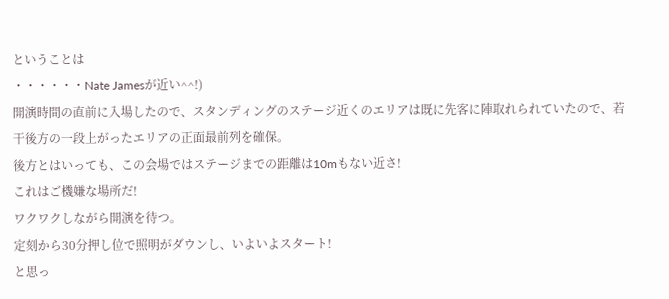ということは
・・・・・・Nate Jamesが近い^^!)
開演時間の直前に入場したので、スタンディングのステージ近くのエリアは既に先客に陣取れられていたので、若干後方の一段上がったエリアの正面最前列を確保。
後方とはいっても、この会場ではステージまでの距離は10mもない近さ!
これはご機嫌な場所だ!
ワクワクしながら開演を待つ。
定刻から30分押し位で照明がダウンし、いよいよスタート!
と思っ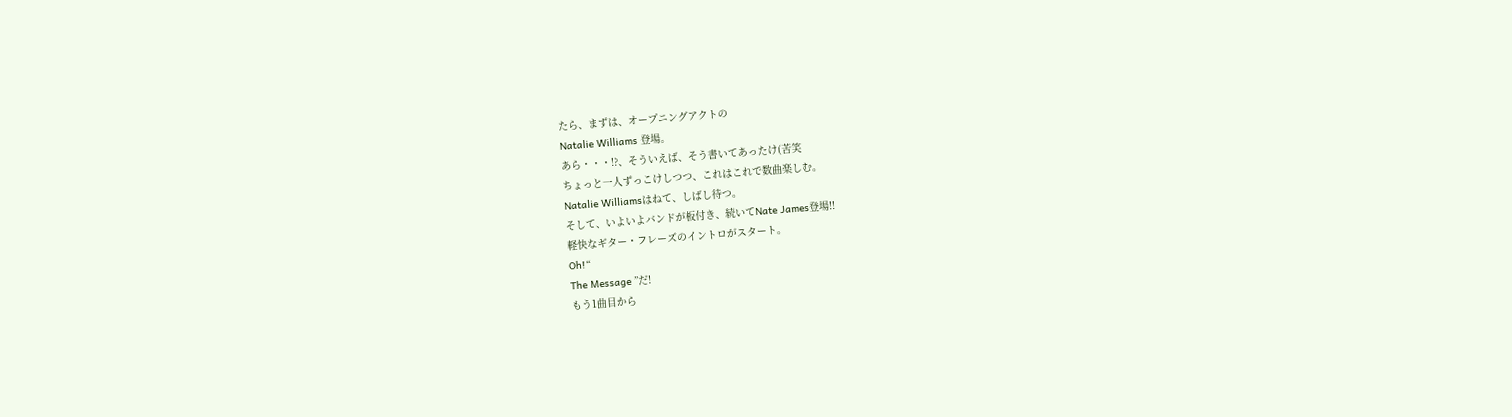たら、まずは、オープニングアクトの
Natalie Williams 登場。
あら・・・!?、そういえば、そう書いてあったけ(苦笑
ちょっと一人ずっこけしつつ、これはこれで数曲楽しむ。
Natalie Williamsはねて、しばし待つ。
そして、いよいよバンドが板付き、続いてNate James登場!!
軽快なギター・フレーズのイントロがスタート。
Oh!“
The Message ”だ!
もう1曲目から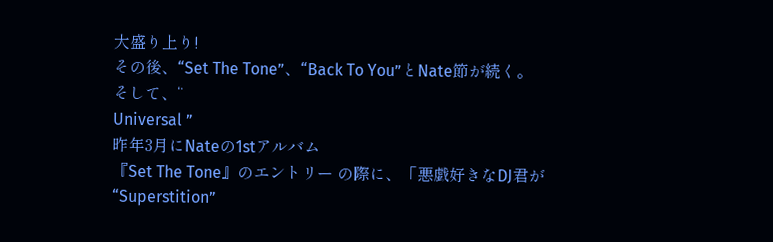大盛り上り!
その後、“Set The Tone”、“Back To You”とNate節が続く。
そして、“
Universal ”
昨年3月にNateの1stアルバム
『Set The Tone』のエントリー の際に、「悪戯好きなDJ君が“Superstition”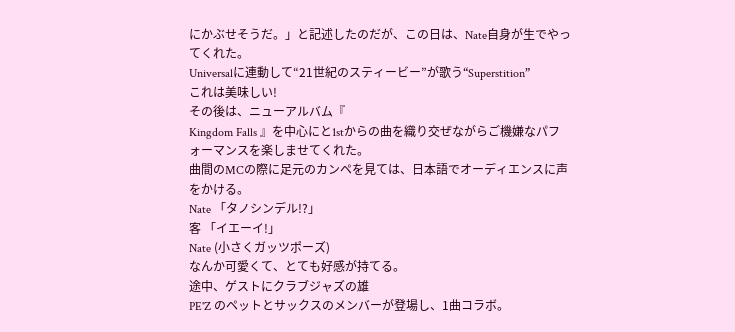にかぶせそうだ。」と記述したのだが、この日は、Nate自身が生でやってくれた。
Universalに連動して“21世紀のスティービー”が歌う“Superstition”
これは美味しい!
その後は、ニューアルバム『
Kingdom Falls 』を中心にと1stからの曲を織り交ぜながらご機嫌なパフォーマンスを楽しませてくれた。
曲間のMCの際に足元のカンペを見ては、日本語でオーディエンスに声をかける。
Nate 「タノシンデル!?」
客 「イエーイ!」
Nate (小さくガッツポーズ)
なんか可愛くて、とても好感が持てる。
途中、ゲストにクラブジャズの雄
PE'Z のペットとサックスのメンバーが登場し、1曲コラボ。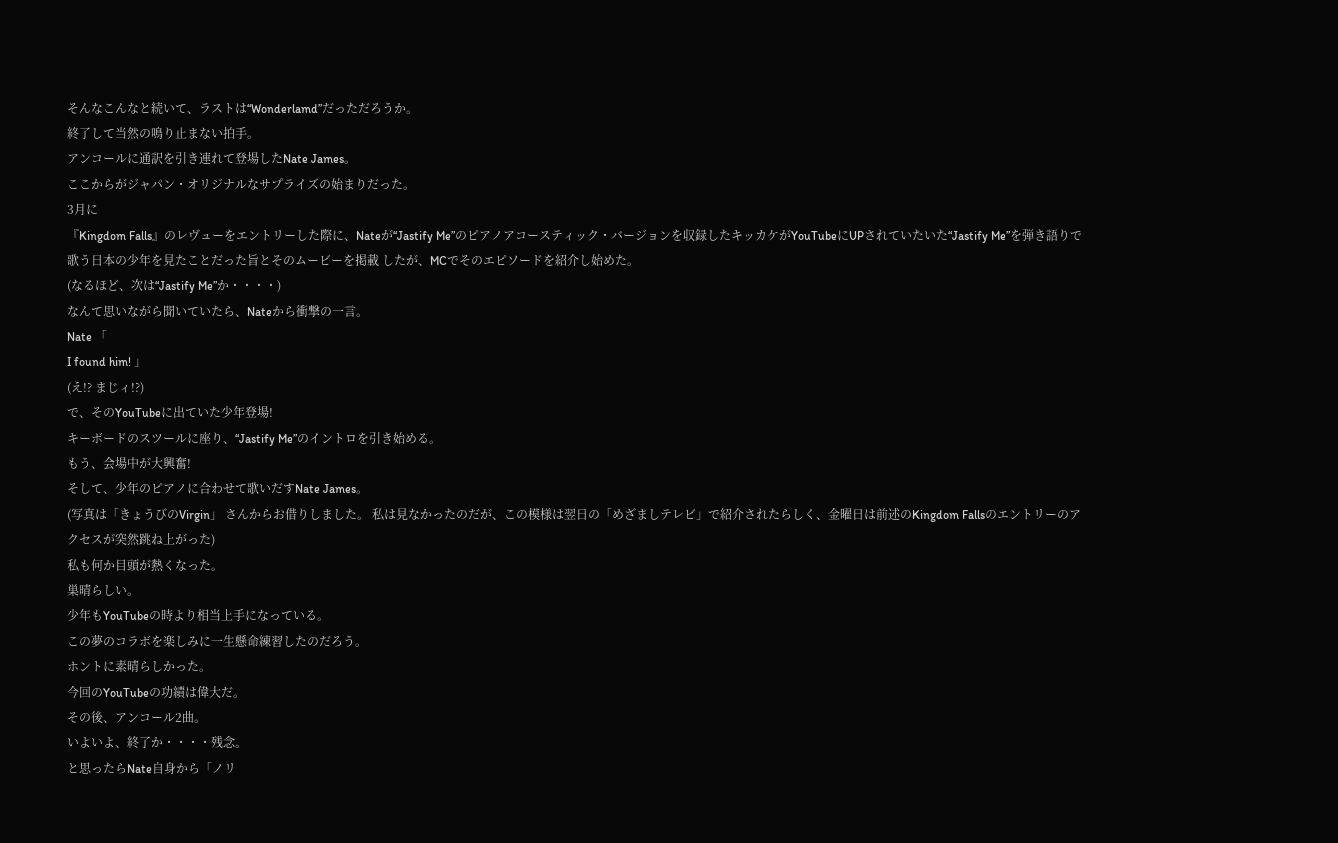そんなこんなと続いて、ラストは“Wonderlamd”だっただろうか。
終了して当然の鳴り止まない拍手。
アンコールに通訳を引き連れて登場したNate James。
ここからがジャパン・オリジナルなサプライズの始まりだった。
3月に
『Kingdom Falls』のレヴューをエントリーした際に、Nateが“Jastify Me”のピアノアコースティック・バージョンを収録したキッカケがYouTubeにUPされていたいた“Jastify Me”を弾き語りで歌う日本の少年を見たことだった旨とそのムービーを掲載 したが、MCでそのエピソードを紹介し始めた。
(なるほど、次は“Jastify Me”か・・・・)
なんて思いながら聞いていたら、Nateから衝撃の一言。
Nate 「
I found him! 」
(え!? まじィ!?)
で、そのYouTubeに出ていた少年登場!
キーボードのスツールに座り、“Jastify Me”のイントロを引き始める。
もう、会場中が大興奮!
そして、少年のピアノに合わせて歌いだすNate James。
(写真は「きょうびのVirgin」 さんからお借りしました。 私は見なかったのだが、この模様は翌日の「めざましテレビ」で紹介されたらしく、金曜日は前述のKingdom Fallsのエントリーのアクセスが突然跳ね上がった)
私も何か目頭が熱くなった。
巣晴らしい。
少年もYouTubeの時より相当上手になっている。
この夢のコラボを楽しみに一生懸命練習したのだろう。
ホントに素晴らしかった。
今回のYouTubeの功績は偉大だ。
その後、アンコール2曲。
いよいよ、終了か・・・・残念。
と思ったらNate自身から「ノリ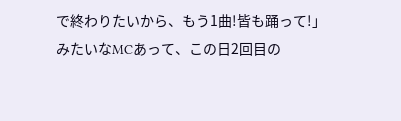で終わりたいから、もう1曲!皆も踊って!」みたいなMCあって、この日2回目の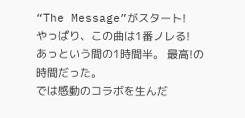“The Message”がスタート!
やっぱり、この曲は1番ノレる!
あっという間の1時間半。 最高!の時間だった。
では感動のコラボを生んだ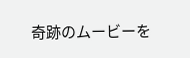奇跡のムービーを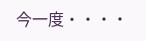今一度・・・・